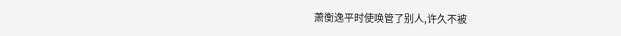萧衡逸平时使唤管了别人,许久不被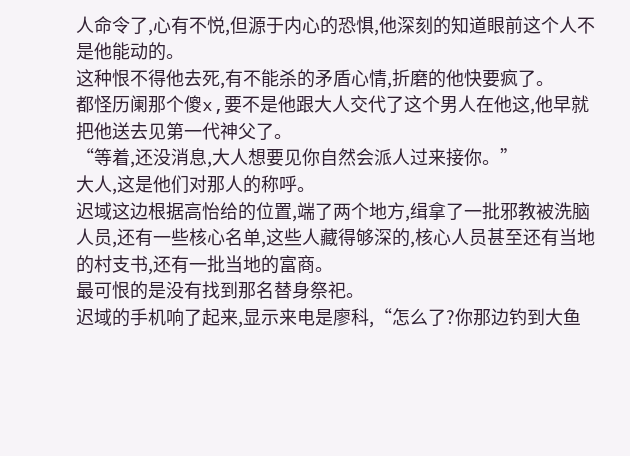人命令了,心有不悦,但源于内心的恐惧,他深刻的知道眼前这个人不是他能动的。
这种恨不得他去死,有不能杀的矛盾心情,折磨的他快要疯了。
都怪历阑那个傻x,要不是他跟大人交代了这个男人在他这,他早就把他送去见第一代神父了。
“等着,还没消息,大人想要见你自然会派人过来接你。”
大人,这是他们对那人的称呼。
迟域这边根据高怡给的位置,端了两个地方,缉拿了一批邪教被洗脑人员,还有一些核心名单,这些人藏得够深的,核心人员甚至还有当地的村支书,还有一批当地的富商。
最可恨的是没有找到那名替身祭祀。
迟域的手机响了起来,显示来电是廖科,“怎么了?你那边钓到大鱼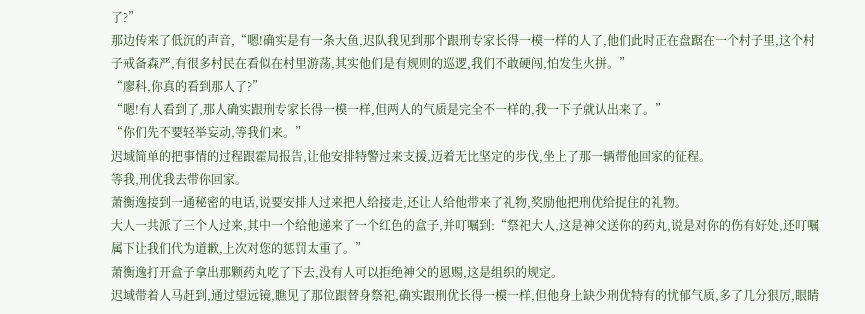了?”
那边传来了低沉的声音,“嗯!确实是有一条大鱼,迟队我见到那个跟刑专家长得一模一样的人了,他们此时正在盘踞在一个村子里,这个村子戒备森严,有很多村民在看似在村里游荡,其实他们是有规则的巡逻,我们不敢硬闯,怕发生火拼。”
“廖科,你真的看到那人了?”
“嗯!有人看到了,那人确实跟刑专家长得一模一样,但两人的气质是完全不一样的,我一下子就认出来了。”
“你们先不要轻举妄动,等我们来。”
迟域简单的把事情的过程跟霍局报告,让他安排特警过来支援,迈着无比坚定的步伐,坐上了那一辆带他回家的征程。
等我,刑优我去带你回家。
萧衡逸接到一通秘密的电话,说要安排人过来把人给接走,还让人给他带来了礼物,奖励他把刑优给捉住的礼物。
大人一共派了三个人过来,其中一个给他递来了一个红色的盒子,并叮嘱到:“祭祀大人,这是神父送你的药丸,说是对你的伤有好处,还叮嘱属下让我们代为道歉,上次对您的惩罚太重了。”
萧衡逸打开盒子拿出那颗药丸吃了下去,没有人可以拒绝神父的恩赐,这是组织的规定。
迟域带着人马赶到,通过望远镜,瞧见了那位跟替身祭祀,确实跟刑优长得一模一样,但他身上缺少刑优特有的忧郁气质,多了几分狠厉,眼睛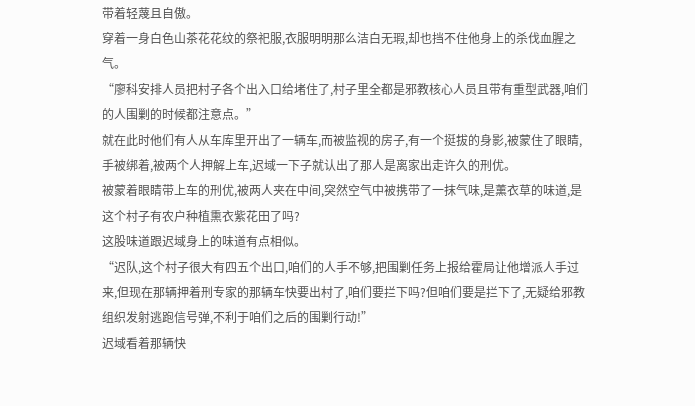带着轻蔑且自傲。
穿着一身白色山茶花花纹的祭祀服,衣服明明那么洁白无瑕,却也挡不住他身上的杀伐血腥之气。
“廖科安排人员把村子各个出入口给堵住了,村子里全都是邪教核心人员且带有重型武器,咱们的人围剿的时候都注意点。”
就在此时他们有人从车库里开出了一辆车,而被监视的房子,有一个挺拔的身影,被蒙住了眼睛,手被绑着,被两个人押解上车,迟域一下子就认出了那人是离家出走许久的刑优。
被蒙着眼睛带上车的刑优,被两人夹在中间,突然空气中被携带了一抹气味,是薰衣草的味道,是这个村子有农户种植熏衣紫花田了吗?
这股味道跟迟域身上的味道有点相似。
“迟队,这个村子很大有四五个出口,咱们的人手不够,把围剿任务上报给霍局让他增派人手过来,但现在那辆押着刑专家的那辆车快要出村了,咱们要拦下吗?但咱们要是拦下了,无疑给邪教组织发射逃跑信号弹,不利于咱们之后的围剿行动!”
迟域看着那辆快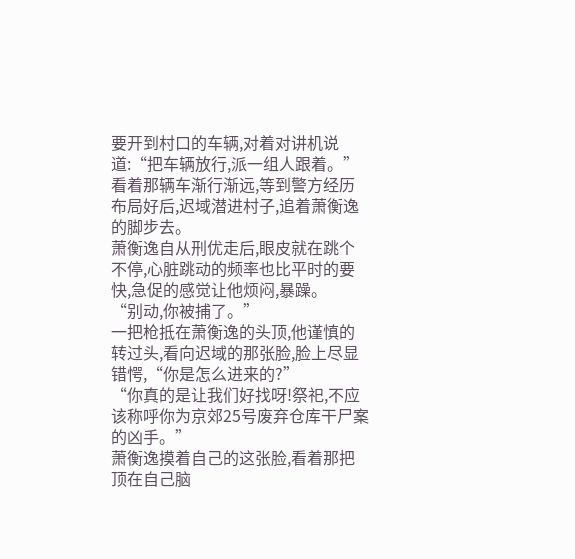要开到村口的车辆,对着对讲机说道:“把车辆放行,派一组人跟着。”
看着那辆车渐行渐远,等到警方经历布局好后,迟域潜进村子,追着萧衡逸的脚步去。
萧衡逸自从刑优走后,眼皮就在跳个不停,心脏跳动的频率也比平时的要快,急促的感觉让他烦闷,暴躁。
“别动,你被捕了。”
一把枪抵在萧衡逸的头顶,他谨慎的转过头,看向迟域的那张脸,脸上尽显错愕,“你是怎么进来的?”
“你真的是让我们好找呀!祭祀,不应该称呼你为京郊25号废弃仓库干尸案的凶手。”
萧衡逸摸着自己的这张脸,看着那把顶在自己脑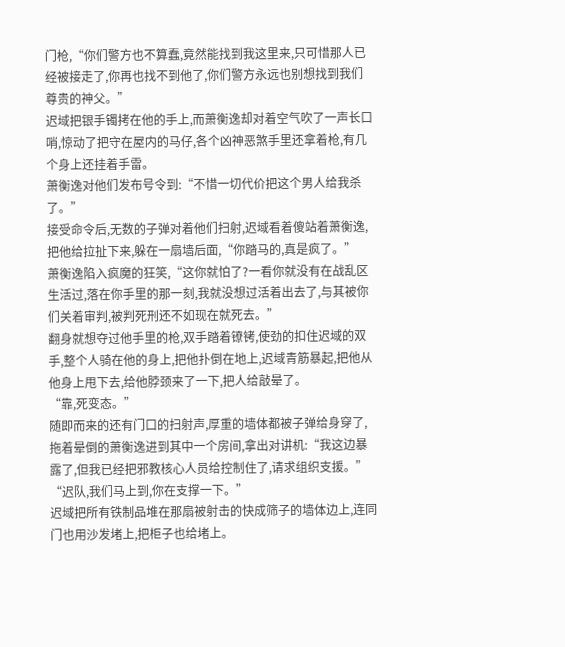门枪,“你们警方也不算蠢,竟然能找到我这里来,只可惜那人已经被接走了,你再也找不到他了,你们警方永远也别想找到我们尊贵的神父。”
迟域把银手镯拷在他的手上,而萧衡逸却对着空气吹了一声长口哨,惊动了把守在屋内的马仔,各个凶神恶煞手里还拿着枪,有几个身上还挂着手雷。
萧衡逸对他们发布号令到:“不惜一切代价把这个男人给我杀了。”
接受命令后,无数的子弹对着他们扫射,迟域看着傻站着萧衡逸,把他给拉扯下来,躲在一扇墙后面,“你踏马的,真是疯了。”
萧衡逸陷入疯魔的狂笑,“这你就怕了?一看你就没有在战乱区生活过,落在你手里的那一刻,我就没想过活着出去了,与其被你们关着审判,被判死刑还不如现在就死去。”
翻身就想夺过他手里的枪,双手踏着镣铐,使劲的扣住迟域的双手,整个人骑在他的身上,把他扑倒在地上,迟域青筋暴起,把他从他身上甩下去,给他脖颈来了一下,把人给敲晕了。
“靠,死变态。”
随即而来的还有门口的扫射声,厚重的墙体都被子弹给身穿了,拖着晕倒的萧衡逸进到其中一个房间,拿出对讲机:“我这边暴露了,但我已经把邪教核心人员给控制住了,请求组织支援。”
“迟队,我们马上到,你在支撑一下。”
迟域把所有铁制品堆在那扇被射击的快成筛子的墙体边上,连同门也用沙发堵上,把柜子也给堵上。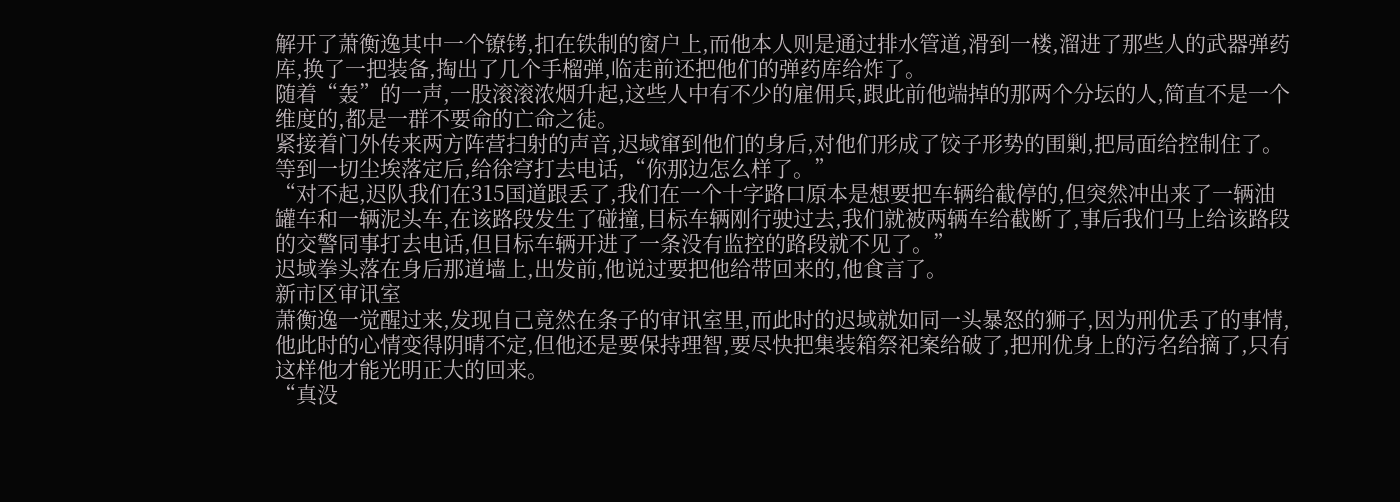解开了萧衡逸其中一个镣铐,扣在铁制的窗户上,而他本人则是通过排水管道,滑到一楼,溜进了那些人的武器弹药库,换了一把装备,掏出了几个手榴弹,临走前还把他们的弹药库给炸了。
随着“轰”的一声,一股滚滚浓烟升起,这些人中有不少的雇佣兵,跟此前他端掉的那两个分坛的人,简直不是一个维度的,都是一群不要命的亡命之徒。
紧接着门外传来两方阵营扫射的声音,迟域窜到他们的身后,对他们形成了饺子形势的围剿,把局面给控制住了。
等到一切尘埃落定后,给徐穹打去电话,“你那边怎么样了。”
“对不起,迟队我们在315国道跟丢了,我们在一个十字路口原本是想要把车辆给截停的,但突然冲出来了一辆油罐车和一辆泥头车,在该路段发生了碰撞,目标车辆刚行驶过去,我们就被两辆车给截断了,事后我们马上给该路段的交警同事打去电话,但目标车辆开进了一条没有监控的路段就不见了。”
迟域拳头落在身后那道墙上,出发前,他说过要把他给带回来的,他食言了。
新市区审讯室
萧衡逸一觉醒过来,发现自己竟然在条子的审讯室里,而此时的迟域就如同一头暴怒的狮子,因为刑优丢了的事情,他此时的心情变得阴晴不定,但他还是要保持理智,要尽快把集装箱祭祀案给破了,把刑优身上的污名给摘了,只有这样他才能光明正大的回来。
“真没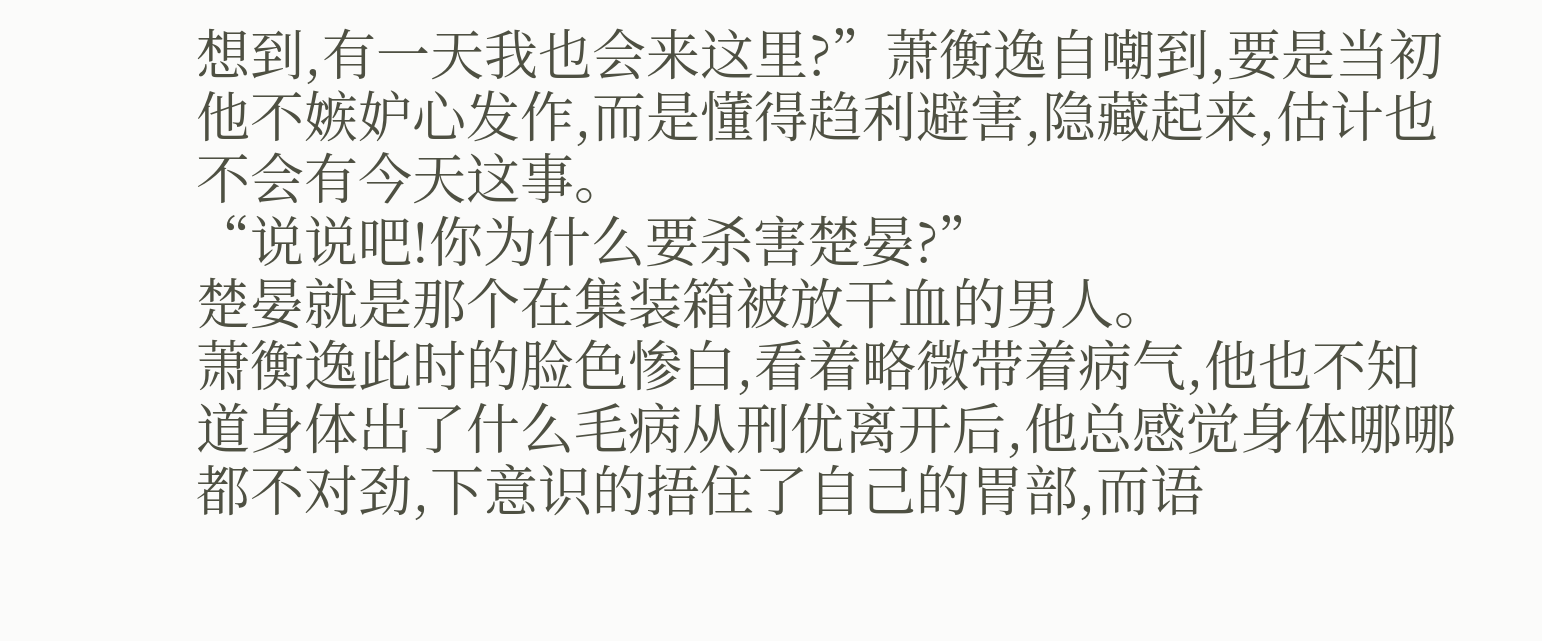想到,有一天我也会来这里?”萧衡逸自嘲到,要是当初他不嫉妒心发作,而是懂得趋利避害,隐藏起来,估计也不会有今天这事。
“说说吧!你为什么要杀害楚晏?”
楚晏就是那个在集装箱被放干血的男人。
萧衡逸此时的脸色惨白,看着略微带着病气,他也不知道身体出了什么毛病从刑优离开后,他总感觉身体哪哪都不对劲,下意识的捂住了自己的胃部,而语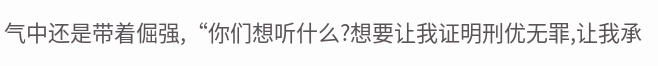气中还是带着倔强,“你们想听什么?想要让我证明刑优无罪,让我承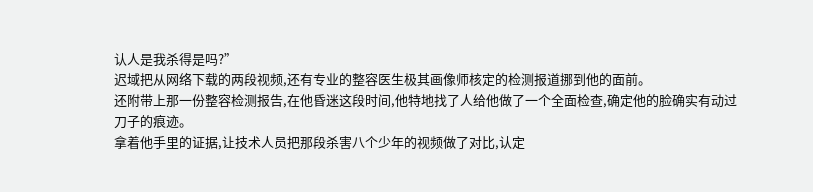认人是我杀得是吗?”
迟域把从网络下载的两段视频,还有专业的整容医生极其画像师核定的检测报道挪到他的面前。
还附带上那一份整容检测报告,在他昏迷这段时间,他特地找了人给他做了一个全面检查,确定他的脸确实有动过刀子的痕迹。
拿着他手里的证据,让技术人员把那段杀害八个少年的视频做了对比,认定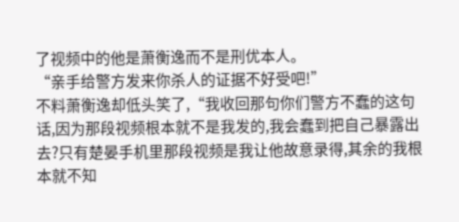了视频中的他是萧衡逸而不是刑优本人。
“亲手给警方发来你杀人的证据不好受吧!”
不料萧衡逸却低头笑了,“我收回那句你们警方不蠢的这句话,因为那段视频根本就不是我发的,我会蠢到把自己暴露出去?只有楚晏手机里那段视频是我让他故意录得,其余的我根本就不知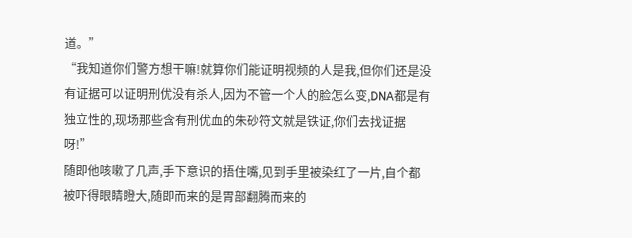道。”
“我知道你们警方想干嘛!就算你们能证明视频的人是我,但你们还是没有证据可以证明刑优没有杀人,因为不管一个人的脸怎么变,DNA都是有独立性的,现场那些含有刑优血的朱砂符文就是铁证,你们去找证据呀!”
随即他咳嗽了几声,手下意识的捂住嘴,见到手里被染红了一片,自个都被吓得眼睛瞪大,随即而来的是胃部翻腾而来的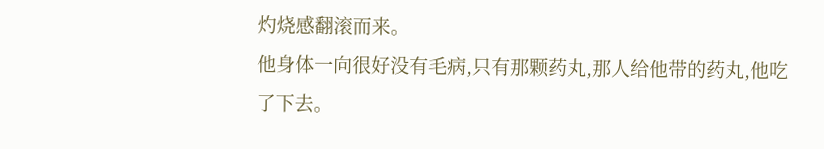灼烧感翻滚而来。
他身体一向很好没有毛病,只有那颗药丸,那人给他带的药丸,他吃了下去。